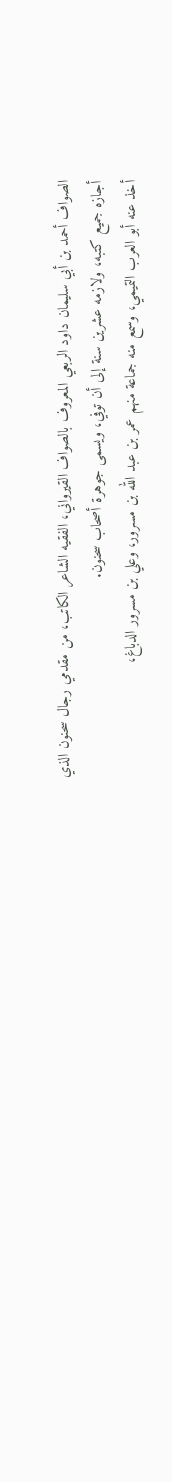الصواف أحمد بن أبي سليمان داود الربعي المعروف بالصواف القيرواني، الفقيه الشاعر الكاتب، من مقدمي رجال سحنون الذي أجازه جميع كتبه، ولازمه عشرين سنة إلى أن توفي، ويسمى جوهرة أصحاب سحنون.
أخذ عنه أبو العرب التميمي، وسمع منه جماعة منهم عمر بن عبد الله بن مسرور، وعلي بن مسرور الدباغ،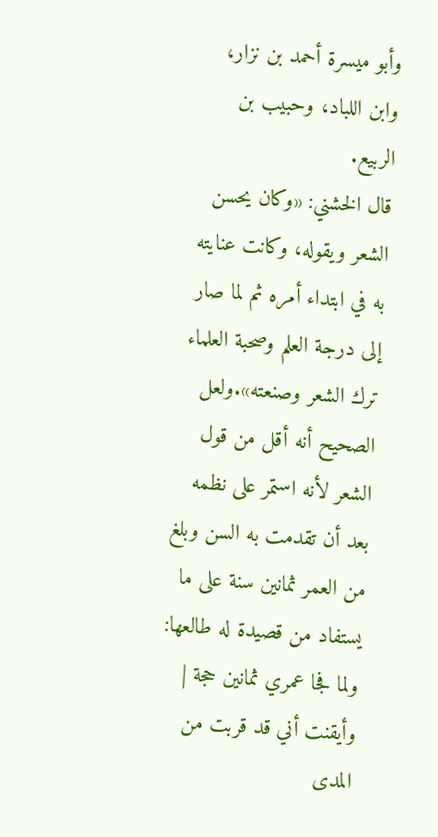وأبو ميسرة أحمد بن نزار، وابن اللباد، وحبيب بن الربيع.
قال الخشني: «وكان يحسن الشعر ويقوله، وكانت عنايته به في ابتداء أمره ثم لما صار إلى درجة العلم وصحبة العلماء ترك الشعر وصنعته».ولعل الصحيح أنه أقل من قول الشعر لأنه استمر على نظمه بعد أن تقدمت به السن وبلغ من العمر ثمانين سنة على ما يستفاد من قصيدة له طالعها:
ولما فجا عمري ثمانين حجة | وأيقنت أني قد قربت من المدى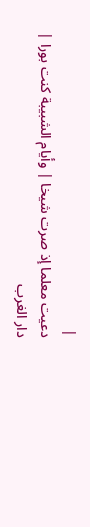|
دعيت معلما إذ صرت شيخا | وأيام الشبيبة كنت بورا |
دار الغرب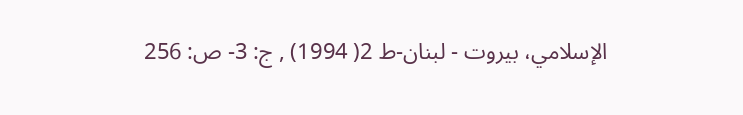الإسلامي، بيروت - لبنان-ط 2( 1994) , ج: 3- ص: 256